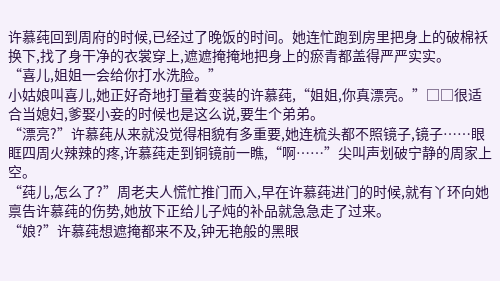许慕莼回到周府的时候,已经过了晚饭的时间。她连忙跑到房里把身上的破棉袄换下,找了身干净的衣裳穿上,遮遮掩掩地把身上的瘀青都盖得严严实实。
“喜儿,姐姐一会给你打水洗脸。”
小姑娘叫喜儿,她正好奇地打量着变装的许慕莼,“姐姐,你真漂亮。”□□很适合当媳妇,爹娶小妾的时候也是这么说,要生个弟弟。
“漂亮?”许慕莼从来就没觉得相貌有多重要,她连梳头都不照镜子,镜子……眼眶四周火辣辣的疼,许慕莼走到铜镜前一瞧,“啊……”尖叫声划破宁静的周家上空。
“莼儿,怎么了?”周老夫人慌忙推门而入,早在许慕莼进门的时候,就有丫环向她禀告许慕莼的伤势,她放下正给儿子炖的补品就急急走了过来。
“娘?”许慕莼想遮掩都来不及,钟无艳般的黑眼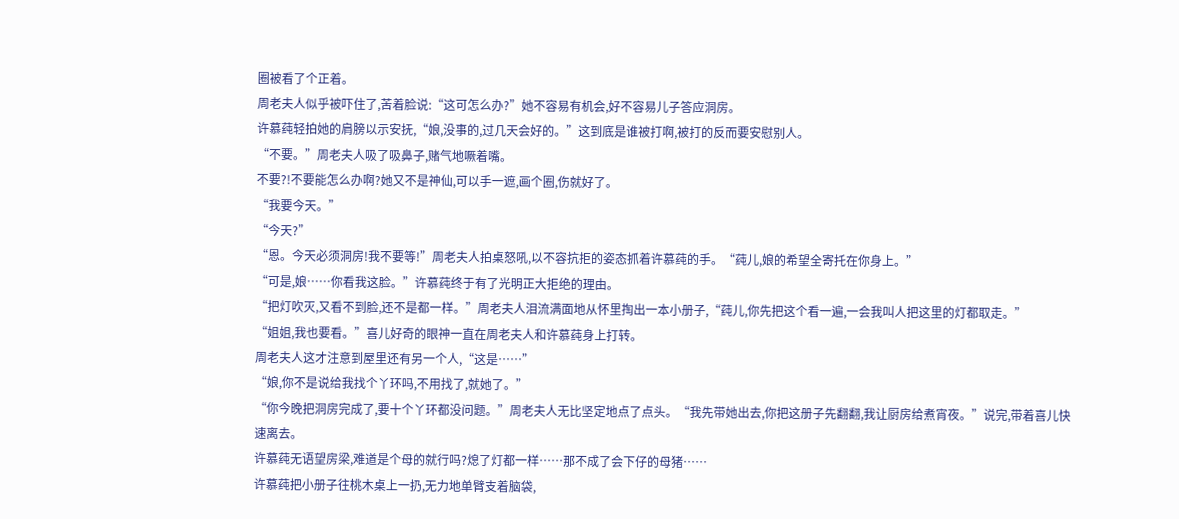圈被看了个正着。
周老夫人似乎被吓住了,苦着脸说:“这可怎么办?”她不容易有机会,好不容易儿子答应洞房。
许慕莼轻拍她的肩膀以示安抚,“娘,没事的,过几天会好的。”这到底是谁被打啊,被打的反而要安慰别人。
“不要。”周老夫人吸了吸鼻子,赌气地噘着嘴。
不要?!不要能怎么办啊?她又不是神仙,可以手一遮,画个圈,伤就好了。
“我要今天。”
“今天?”
“恩。今天必须洞房!我不要等!”周老夫人拍桌怒吼,以不容抗拒的姿态抓着许慕莼的手。“莼儿,娘的希望全寄托在你身上。”
“可是,娘……你看我这脸。”许慕莼终于有了光明正大拒绝的理由。
“把灯吹灭,又看不到脸,还不是都一样。”周老夫人泪流满面地从怀里掏出一本小册子,“莼儿,你先把这个看一遍,一会我叫人把这里的灯都取走。”
“姐姐,我也要看。”喜儿好奇的眼神一直在周老夫人和许慕莼身上打转。
周老夫人这才注意到屋里还有另一个人,“这是……”
“娘,你不是说给我找个丫环吗,不用找了,就她了。”
“你今晚把洞房完成了,要十个丫环都没问题。”周老夫人无比坚定地点了点头。“我先带她出去,你把这册子先翻翻,我让厨房给煮宵夜。”说完,带着喜儿快速离去。
许慕莼无语望房梁,难道是个母的就行吗?熄了灯都一样……那不成了会下仔的母猪……
许慕莼把小册子往桃木桌上一扔,无力地单臂支着脑袋,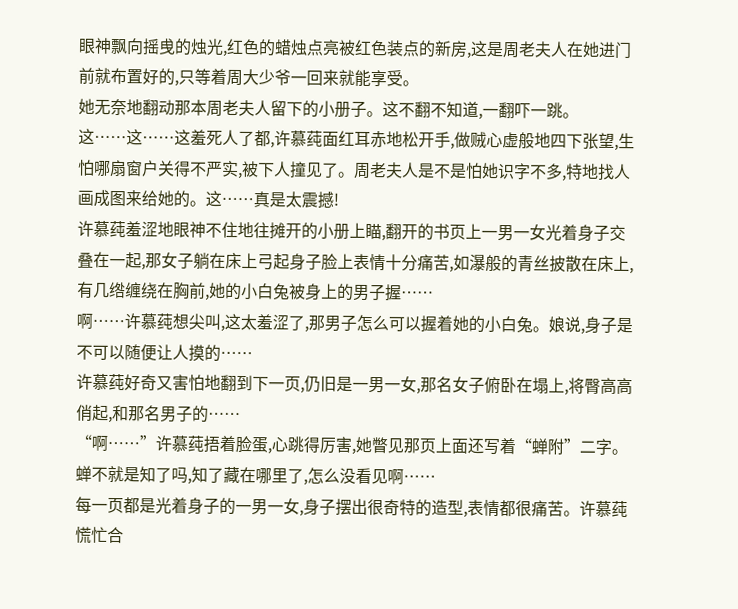眼神飘向摇曵的烛光,红色的蜡烛点亮被红色装点的新房,这是周老夫人在她进门前就布置好的,只等着周大少爷一回来就能享受。
她无奈地翻动那本周老夫人留下的小册子。这不翻不知道,一翻吓一跳。
这……这……这羞死人了都,许慕莼面红耳赤地松开手,做贼心虚般地四下张望,生怕哪扇窗户关得不严实,被下人撞见了。周老夫人是不是怕她识字不多,特地找人画成图来给她的。这……真是太震撼!
许慕莼羞涩地眼神不住地往摊开的小册上瞄,翻开的书页上一男一女光着身子交叠在一起,那女子躺在床上弓起身子脸上表情十分痛苦,如瀑般的青丝披散在床上,有几绺缠绕在胸前,她的小白兔被身上的男子握……
啊……许慕莼想尖叫,这太羞涩了,那男子怎么可以握着她的小白兔。娘说,身子是不可以随便让人摸的……
许慕莼好奇又害怕地翻到下一页,仍旧是一男一女,那名女子俯卧在塌上,将臀高高俏起,和那名男子的……
“啊……”许慕莼捂着脸蛋,心跳得厉害,她瞥见那页上面还写着“蝉附”二字。蝉不就是知了吗,知了藏在哪里了,怎么没看见啊……
每一页都是光着身子的一男一女,身子摆出很奇特的造型,表情都很痛苦。许慕莼慌忙合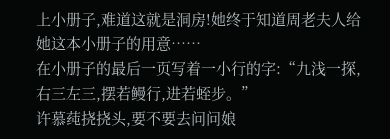上小册子,难道这就是洞房!她终于知道周老夫人给她这本小册子的用意……
在小册子的最后一页写着一小行的字:“九浅一探,右三左三,摆若鳗行,进若蛭步。”
许慕莼挠挠头,要不要去问问娘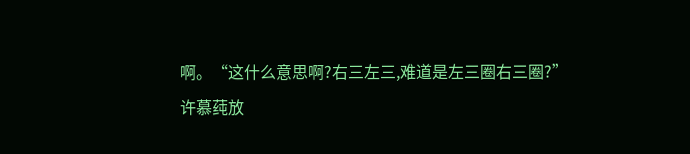啊。“这什么意思啊?右三左三,难道是左三圈右三圈?”
许慕莼放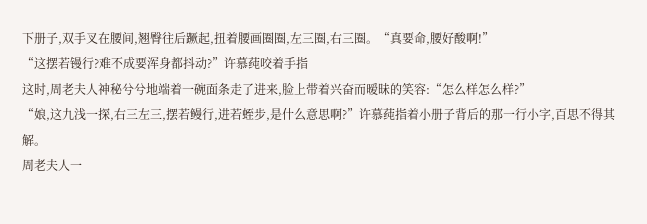下册子,双手叉在腰间,翘臀往后蹶起,扭着腰画圈圈,左三圈,右三圈。“真要命,腰好酸啊!”
“这摆若镘行?难不成要浑身都抖动?”许慕莼咬着手指
这时,周老夫人神秘兮兮地端着一碗面条走了进来,脸上带着兴奋而暧昧的笑容:“怎么样怎么样?”
“娘,这九浅一探,右三左三,摆若鳗行,进若蛭步,是什么意思啊?”许慕莼指着小册子背后的那一行小字,百思不得其解。
周老夫人一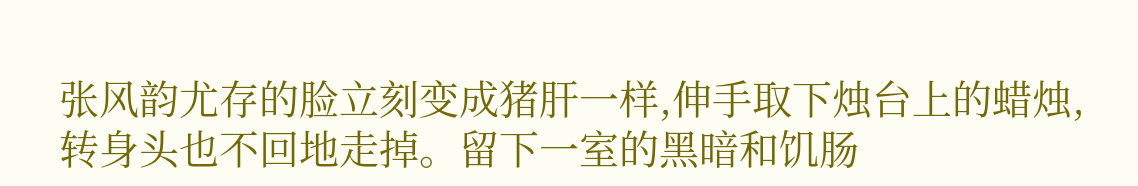张风韵尤存的脸立刻变成猪肝一样,伸手取下烛台上的蜡烛,转身头也不回地走掉。留下一室的黑暗和饥肠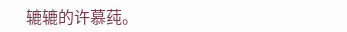辘辘的许慕莼。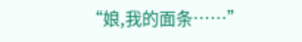“娘,我的面条……”